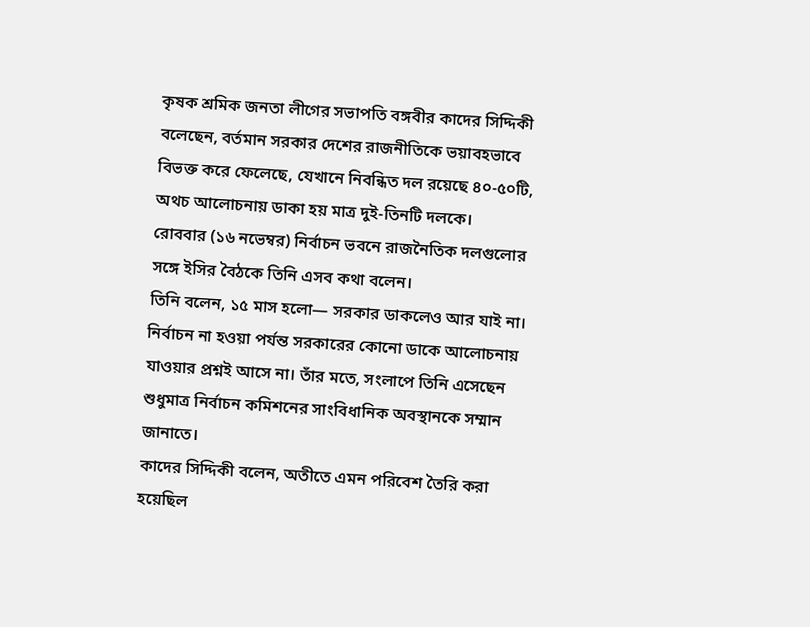কৃষক শ্রমিক জনতা লীগের সভাপতি বঙ্গবীর কাদের সিদ্দিকী বলেছেন, বর্তমান সরকার দেশের রাজনীতিকে ভয়াবহভাবে বিভক্ত করে ফেলেছে, যেখানে নিবন্ধিত দল রয়েছে ৪০-৫০টি, অথচ আলোচনায় ডাকা হয় মাত্র দুই-তিনটি দলকে।
রোববার (১৬ নভেম্বর) নির্বাচন ভবনে রাজনৈতিক দলগুলোর সঙ্গে ইসির বৈঠকে তিনি এসব কথা বলেন।
তিনি বলেন, ১৫ মাস হলো— সরকার ডাকলেও আর যাই না। নির্বাচন না হওয়া পর্যন্ত সরকারের কোনো ডাকে আলোচনায় যাওয়ার প্রশ্নই আসে না। তাঁর মতে, সংলাপে তিনি এসেছেন শুধুমাত্র নির্বাচন কমিশনের সাংবিধানিক অবস্থানকে সম্মান জানাতে।
কাদের সিদ্দিকী বলেন, অতীতে এমন পরিবেশ তৈরি করা হয়েছিল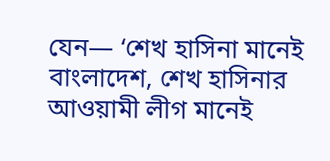যেন— ‘শেখ হাসিনা মানেই বাংলাদেশ, শেখ হাসিনার আওয়ামী লীগ মানেই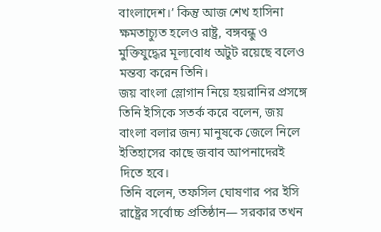বাংলাদেশ।’ কিন্তু আজ শেখ হাসিনা ক্ষমতাচ্যুত হলেও রাষ্ট্র, বঙ্গবন্ধু ও মুক্তিযুদ্ধের মূল্যবোধ অটুট রয়েছে বলেও মন্তব্য করেন তিনি।
জয় বাংলা স্লোগান নিয়ে হয়রানির প্রসঙ্গে তিনি ইসিকে সতর্ক করে বলেন, জয় বাংলা বলার জন্য মানুষকে জেলে নিলে ইতিহাসের কাছে জবাব আপনাদেরই দিতে হবে।
তিনি বলেন, তফসিল ঘোষণার পর ইসি রাষ্ট্রের সর্বোচ্চ প্রতিষ্ঠান— সরকার তখন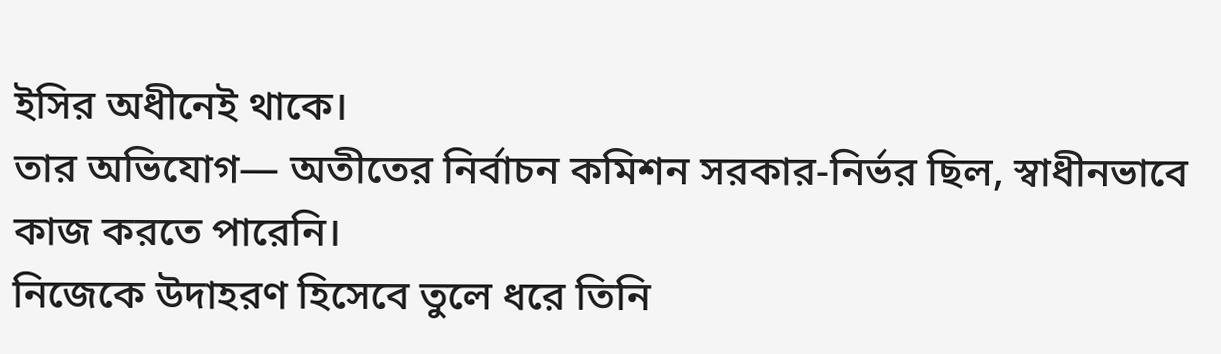ইসির অধীনেই থাকে।
তার অভিযোগ— অতীতের নির্বাচন কমিশন সরকার-নির্ভর ছিল, স্বাধীনভাবে কাজ করতে পারেনি।
নিজেকে উদাহরণ হিসেবে তুলে ধরে তিনি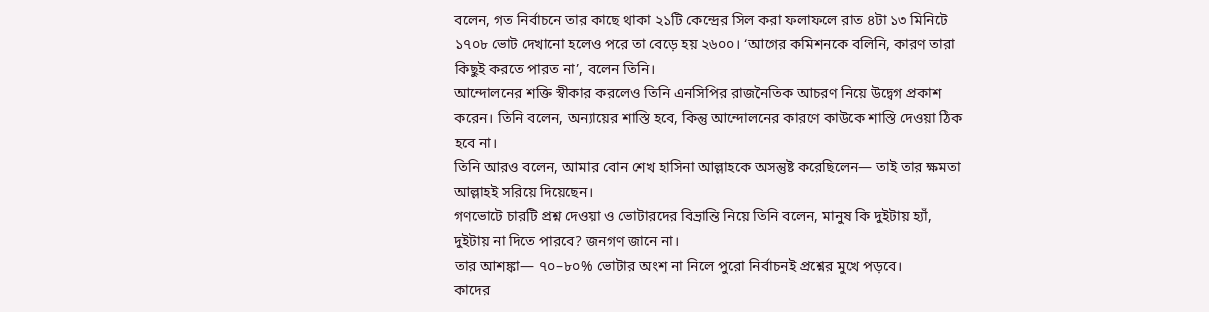বলেন, গত নির্বাচনে তার কাছে থাকা ২১টি কেন্দ্রের সিল করা ফলাফলে রাত ৪টা ১৩ মিনিটে ১৭০৮ ভোট দেখানো হলেও পরে তা বেড়ে হয় ২৬০০। ‘আগের কমিশনকে বলিনি, কারণ তারা কিছুই করতে পারত না’, বলেন তিনি।
আন্দোলনের শক্তি স্বীকার করলেও তিনি এনসিপির রাজনৈতিক আচরণ নিয়ে উদ্বেগ প্রকাশ করেন। তিনি বলেন, অন্যায়ের শাস্তি হবে, কিন্তু আন্দোলনের কারণে কাউকে শাস্তি দেওয়া ঠিক হবে না।
তিনি আরও বলেন, আমার বোন শেখ হাসিনা আল্লাহকে অসন্তুষ্ট করেছিলেন— তাই তার ক্ষমতা আল্লাহই সরিয়ে দিয়েছেন।
গণভোটে চারটি প্রশ্ন দেওয়া ও ভোটারদের বিভ্রান্তি নিয়ে তিনি বলেন, মানুষ কি দুইটায় হ্যাঁ, দুইটায় না দিতে পারবে? জনগণ জানে না।
তার আশঙ্কা— ৭০–৮০% ভোটার অংশ না নিলে পুরো নির্বাচনই প্রশ্নের মুখে পড়বে।
কাদের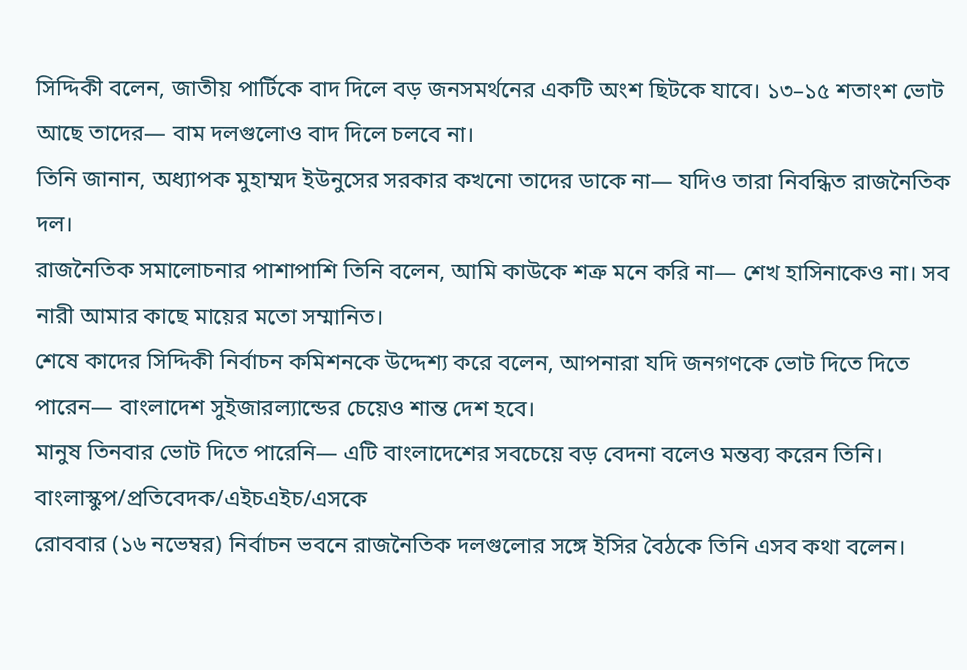সিদ্দিকী বলেন, জাতীয় পার্টিকে বাদ দিলে বড় জনসমর্থনের একটি অংশ ছিটকে যাবে। ১৩–১৫ শতাংশ ভোট আছে তাদের— বাম দলগুলোও বাদ দিলে চলবে না।
তিনি জানান, অধ্যাপক মুহাম্মদ ইউনুসের সরকার কখনো তাদের ডাকে না— যদিও তারা নিবন্ধিত রাজনৈতিক দল।
রাজনৈতিক সমালোচনার পাশাপাশি তিনি বলেন, আমি কাউকে শত্রু মনে করি না— শেখ হাসিনাকেও না। সব নারী আমার কাছে মায়ের মতো সম্মানিত।
শেষে কাদের সিদ্দিকী নির্বাচন কমিশনকে উদ্দেশ্য করে বলেন, আপনারা যদি জনগণকে ভোট দিতে দিতে পারেন— বাংলাদেশ সুইজারল্যান্ডের চেয়েও শান্ত দেশ হবে।
মানুষ তিনবার ভোট দিতে পারেনি— এটি বাংলাদেশের সবচেয়ে বড় বেদনা বলেও মন্তব্য করেন তিনি।
বাংলাস্কুপ/প্রতিবেদক/এইচএইচ/এসকে
রোববার (১৬ নভেম্বর) নির্বাচন ভবনে রাজনৈতিক দলগুলোর সঙ্গে ইসির বৈঠকে তিনি এসব কথা বলেন।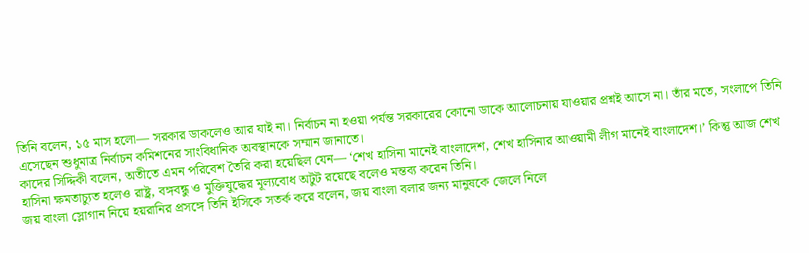তিনি বলেন, ১৫ মাস হলো— সরকার ডাকলেও আর যাই না। নির্বাচন না হওয়া পর্যন্ত সরকারের কোনো ডাকে আলোচনায় যাওয়ার প্রশ্নই আসে না। তাঁর মতে, সংলাপে তিনি এসেছেন শুধুমাত্র নির্বাচন কমিশনের সাংবিধানিক অবস্থানকে সম্মান জানাতে।
কাদের সিদ্দিকী বলেন, অতীতে এমন পরিবেশ তৈরি করা হয়েছিল যেন— ‘শেখ হাসিনা মানেই বাংলাদেশ, শেখ হাসিনার আওয়ামী লীগ মানেই বাংলাদেশ।’ কিন্তু আজ শেখ হাসিনা ক্ষমতাচ্যুত হলেও রাষ্ট্র, বঙ্গবন্ধু ও মুক্তিযুদ্ধের মূল্যবোধ অটুট রয়েছে বলেও মন্তব্য করেন তিনি।
জয় বাংলা স্লোগান নিয়ে হয়রানির প্রসঙ্গে তিনি ইসিকে সতর্ক করে বলেন, জয় বাংলা বলার জন্য মানুষকে জেলে নিলে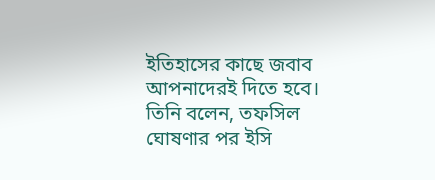ইতিহাসের কাছে জবাব আপনাদেরই দিতে হবে।
তিনি বলেন, তফসিল ঘোষণার পর ইসি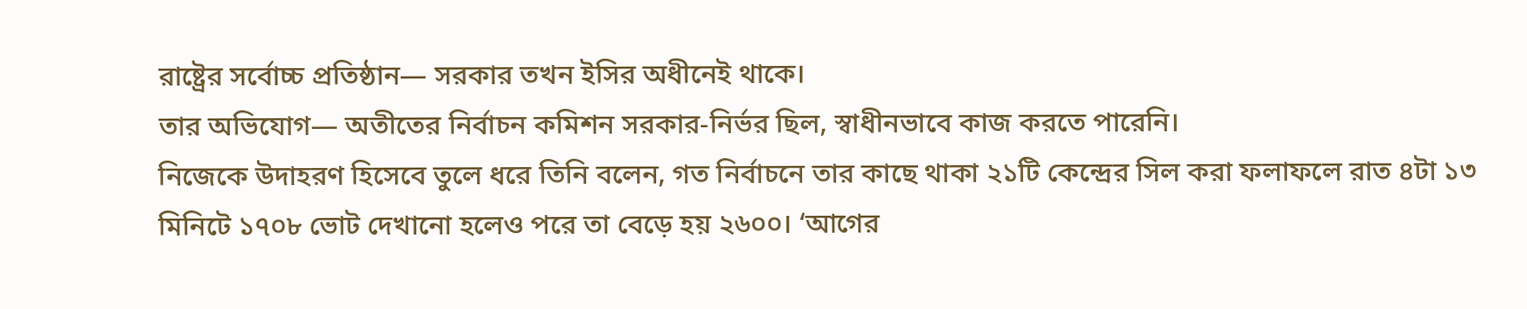রাষ্ট্রের সর্বোচ্চ প্রতিষ্ঠান— সরকার তখন ইসির অধীনেই থাকে।
তার অভিযোগ— অতীতের নির্বাচন কমিশন সরকার-নির্ভর ছিল, স্বাধীনভাবে কাজ করতে পারেনি।
নিজেকে উদাহরণ হিসেবে তুলে ধরে তিনি বলেন, গত নির্বাচনে তার কাছে থাকা ২১টি কেন্দ্রের সিল করা ফলাফলে রাত ৪টা ১৩ মিনিটে ১৭০৮ ভোট দেখানো হলেও পরে তা বেড়ে হয় ২৬০০। ‘আগের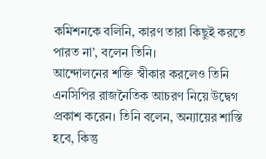কমিশনকে বলিনি, কারণ তারা কিছুই করতে পারত না’, বলেন তিনি।
আন্দোলনের শক্তি স্বীকার করলেও তিনি এনসিপির রাজনৈতিক আচরণ নিয়ে উদ্বেগ প্রকাশ করেন। তিনি বলেন, অন্যায়ের শাস্তি হবে, কিন্তু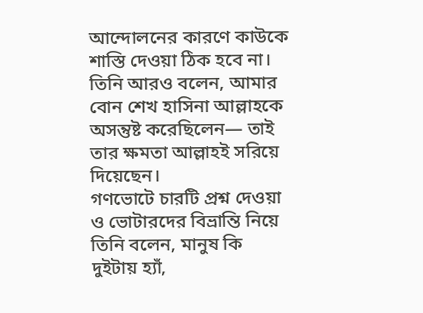আন্দোলনের কারণে কাউকে শাস্তি দেওয়া ঠিক হবে না।
তিনি আরও বলেন, আমার বোন শেখ হাসিনা আল্লাহকে অসন্তুষ্ট করেছিলেন— তাই তার ক্ষমতা আল্লাহই সরিয়ে দিয়েছেন।
গণভোটে চারটি প্রশ্ন দেওয়া ও ভোটারদের বিভ্রান্তি নিয়ে তিনি বলেন, মানুষ কি দুইটায় হ্যাঁ,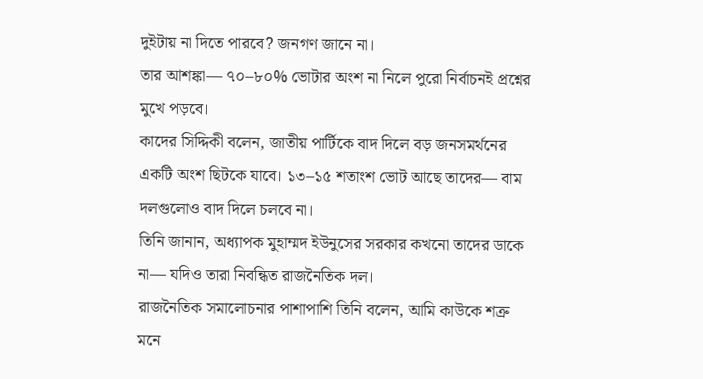দুইটায় না দিতে পারবে? জনগণ জানে না।
তার আশঙ্কা— ৭০–৮০% ভোটার অংশ না নিলে পুরো নির্বাচনই প্রশ্নের মুখে পড়বে।
কাদের সিদ্দিকী বলেন, জাতীয় পার্টিকে বাদ দিলে বড় জনসমর্থনের একটি অংশ ছিটকে যাবে। ১৩–১৫ শতাংশ ভোট আছে তাদের— বাম দলগুলোও বাদ দিলে চলবে না।
তিনি জানান, অধ্যাপক মুহাম্মদ ইউনুসের সরকার কখনো তাদের ডাকে না— যদিও তারা নিবন্ধিত রাজনৈতিক দল।
রাজনৈতিক সমালোচনার পাশাপাশি তিনি বলেন, আমি কাউকে শত্রু মনে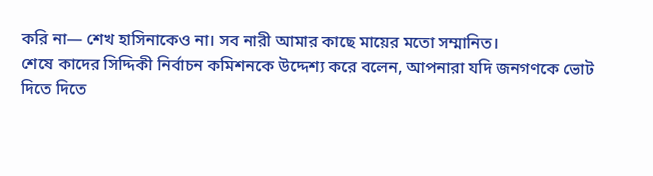করি না— শেখ হাসিনাকেও না। সব নারী আমার কাছে মায়ের মতো সম্মানিত।
শেষে কাদের সিদ্দিকী নির্বাচন কমিশনকে উদ্দেশ্য করে বলেন, আপনারা যদি জনগণকে ভোট দিতে দিতে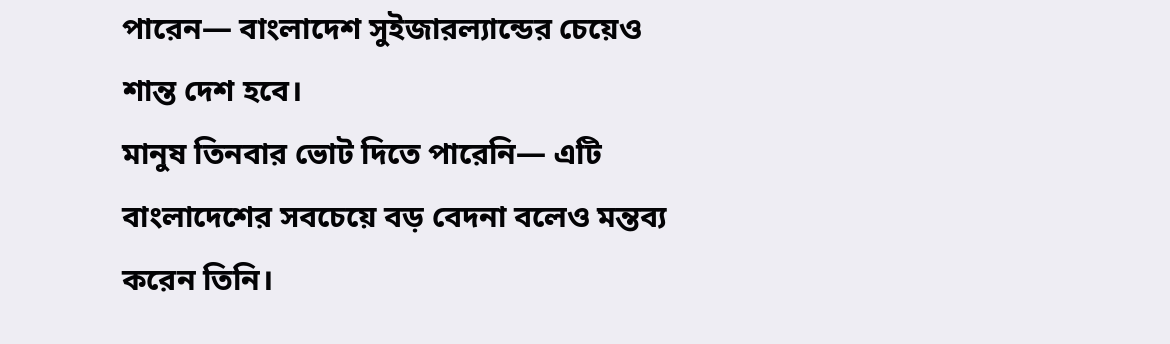পারেন— বাংলাদেশ সুইজারল্যান্ডের চেয়েও শান্ত দেশ হবে।
মানুষ তিনবার ভোট দিতে পারেনি— এটি বাংলাদেশের সবচেয়ে বড় বেদনা বলেও মন্তব্য করেন তিনি।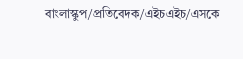বাংলাস্কুপ/প্রতিবেদক/এইচএইচ/এসকে